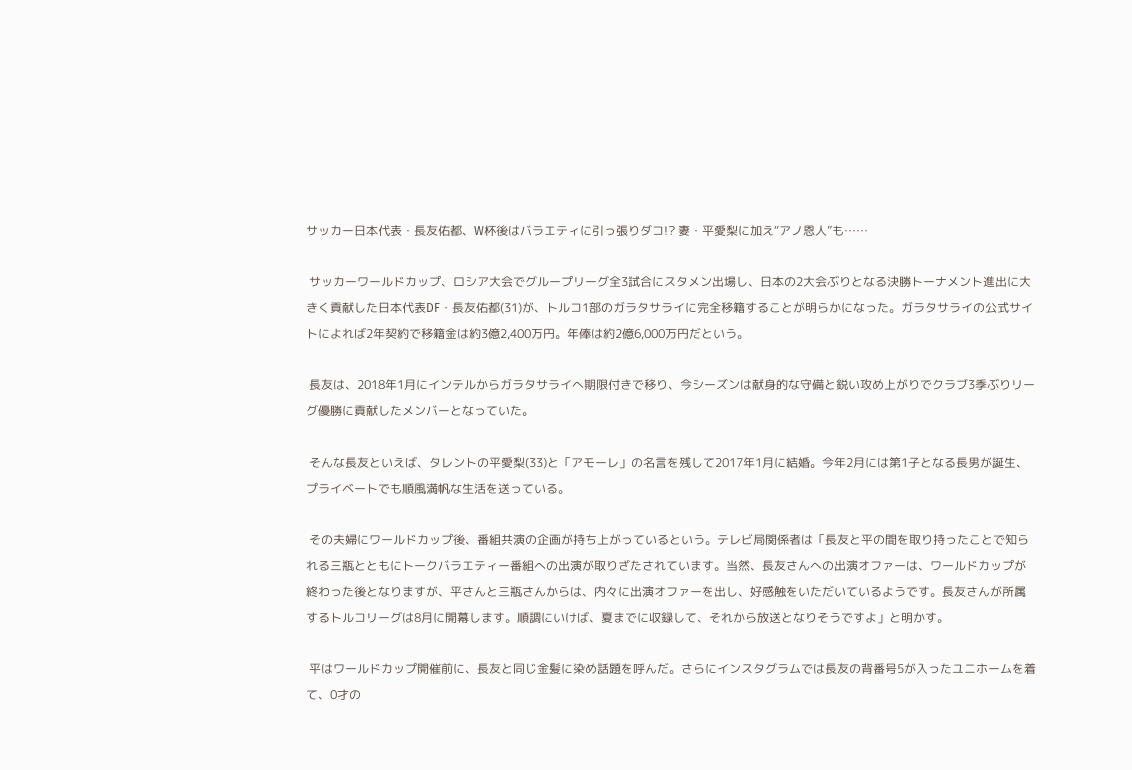サッカー日本代表・長友佑都、W杯後はバラエティに引っ張りダコ!? 妻・平愛梨に加え“アノ恩人”も……

 サッカーワールドカップ、ロシア大会でグループリーグ全3試合にスタメン出場し、日本の2大会ぶりとなる決勝トーナメント進出に大きく貢献した日本代表DF・長友佑都(31)が、トルコ1部のガラタサライに完全移籍することが明らかになった。ガラタサライの公式サイトによれば2年契約で移籍金は約3億2,400万円。年俸は約2億6,000万円だという。

 長友は、2018年1月にインテルからガラタサライへ期限付きで移り、今シーズンは献身的な守備と鋭い攻め上がりでクラブ3季ぶりリーグ優勝に貢献したメンバーとなっていた。

 そんな長友といえば、タレントの平愛梨(33)と「アモーレ」の名言を残して2017年1月に結婚。今年2月には第1子となる長男が誕生、プライベートでも順風満帆な生活を送っている。

 その夫婦にワールドカップ後、番組共演の企画が持ち上がっているという。テレビ局関係者は「長友と平の間を取り持ったことで知られる三瓶とともにトークバラエティー番組への出演が取りざたされています。当然、長友さんへの出演オファーは、ワールドカップが終わった後となりますが、平さんと三瓶さんからは、内々に出演オファーを出し、好感触をいただいているようです。長友さんが所属するトルコリーグは8月に開幕します。順調にいけば、夏までに収録して、それから放送となりそうですよ」と明かす。

 平はワールドカップ開催前に、長友と同じ金髪に染め話題を呼んだ。さらにインスタグラムでは長友の背番号5が入ったユニホームを着て、0才の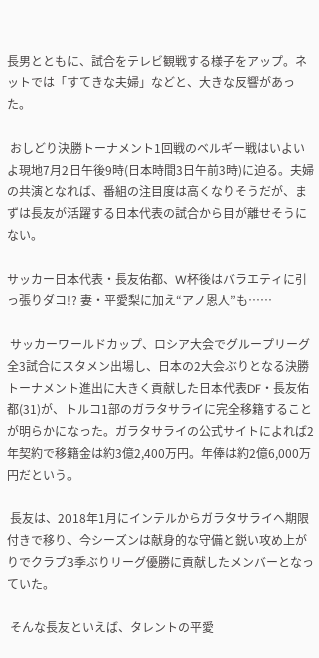長男とともに、試合をテレビ観戦する様子をアップ。ネットでは「すてきな夫婦」などと、大きな反響があった。

 おしどり決勝トーナメント1回戦のベルギー戦はいよいよ現地7月2日午後9時(日本時間3日午前3時)に迫る。夫婦の共演となれば、番組の注目度は高くなりそうだが、まずは長友が活躍する日本代表の試合から目が離せそうにない。

サッカー日本代表・長友佑都、W杯後はバラエティに引っ張りダコ!? 妻・平愛梨に加え“アノ恩人”も……

 サッカーワールドカップ、ロシア大会でグループリーグ全3試合にスタメン出場し、日本の2大会ぶりとなる決勝トーナメント進出に大きく貢献した日本代表DF・長友佑都(31)が、トルコ1部のガラタサライに完全移籍することが明らかになった。ガラタサライの公式サイトによれば2年契約で移籍金は約3億2,400万円。年俸は約2億6,000万円だという。

 長友は、2018年1月にインテルからガラタサライへ期限付きで移り、今シーズンは献身的な守備と鋭い攻め上がりでクラブ3季ぶりリーグ優勝に貢献したメンバーとなっていた。

 そんな長友といえば、タレントの平愛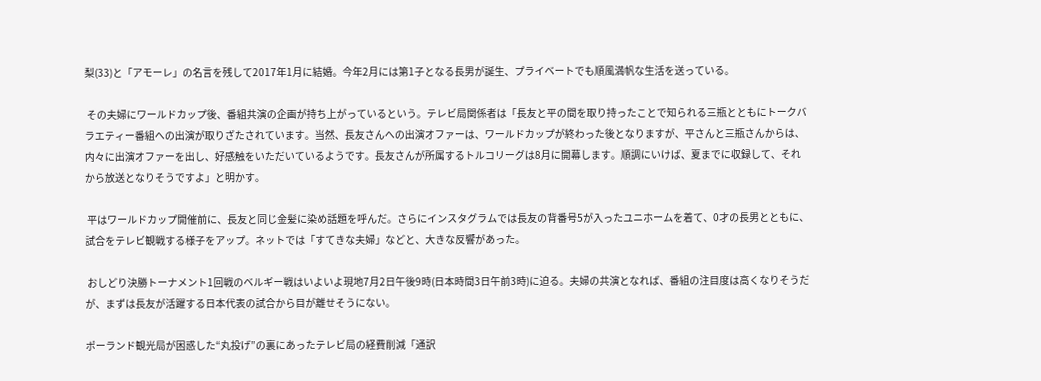梨(33)と「アモーレ」の名言を残して2017年1月に結婚。今年2月には第1子となる長男が誕生、プライベートでも順風満帆な生活を送っている。

 その夫婦にワールドカップ後、番組共演の企画が持ち上がっているという。テレビ局関係者は「長友と平の間を取り持ったことで知られる三瓶とともにトークバラエティー番組への出演が取りざたされています。当然、長友さんへの出演オファーは、ワールドカップが終わった後となりますが、平さんと三瓶さんからは、内々に出演オファーを出し、好感触をいただいているようです。長友さんが所属するトルコリーグは8月に開幕します。順調にいけば、夏までに収録して、それから放送となりそうですよ」と明かす。

 平はワールドカップ開催前に、長友と同じ金髪に染め話題を呼んだ。さらにインスタグラムでは長友の背番号5が入ったユニホームを着て、0才の長男とともに、試合をテレビ観戦する様子をアップ。ネットでは「すてきな夫婦」などと、大きな反響があった。

 おしどり決勝トーナメント1回戦のベルギー戦はいよいよ現地7月2日午後9時(日本時間3日午前3時)に迫る。夫婦の共演となれば、番組の注目度は高くなりそうだが、まずは長友が活躍する日本代表の試合から目が離せそうにない。

ポーランド観光局が困惑した“丸投げ”の裏にあったテレビ局の経費削減「通訳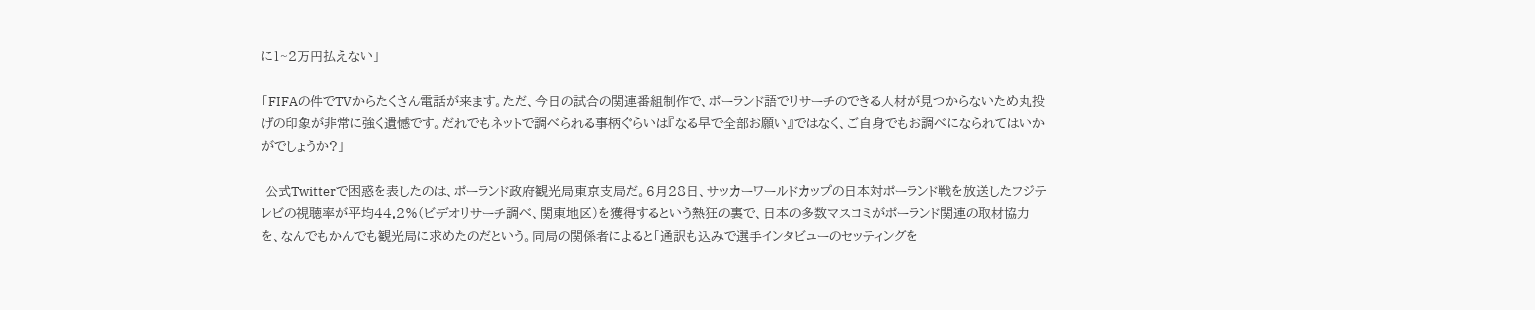に1~2万円払えない」

「FIFAの件でTVからたくさん電話が来ます。ただ、今日の試合の関連番組制作で、ポーランド語でリサーチのできる人材が見つからないため丸投げの印象が非常に強く遺憾です。だれでもネットで調べられる事柄ぐらいは『なる早で全部お願い』ではなく、ご自身でもお調べになられてはいかがでしょうか?」

 公式Twitterで困惑を表したのは、ポーランド政府観光局東京支局だ。6月28日、サッカーワールドカップの日本対ポーランド戦を放送したフジテレビの視聴率が平均44.2%(ビデオリサーチ調べ、関東地区)を獲得するという熱狂の裏で、日本の多数マスコミがポーランド関連の取材協力を、なんでもかんでも観光局に求めたのだという。同局の関係者によると「通訳も込みで選手インタビューのセッティングを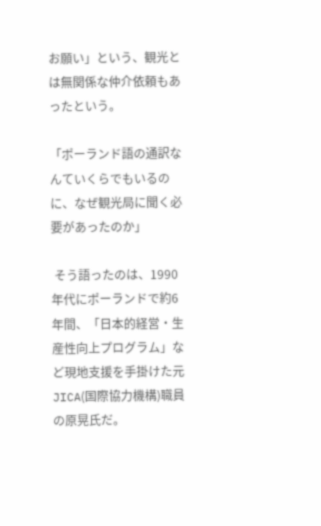お願い」という、観光とは無関係な仲介依頼もあったという。

「ポーランド語の通訳なんていくらでもいるのに、なぜ観光局に聞く必要があったのか」

 そう語ったのは、1990年代にポーランドで約6年間、「日本的経営・生産性向上プログラム」など現地支援を手掛けた元JICA(国際協力機構)職員の原晃氏だ。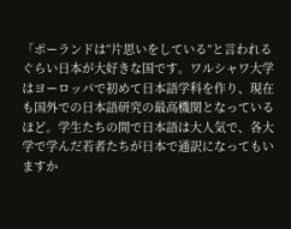「ポーランドは“片思いをしている”と言われるぐらい日本が大好きな国です。ワルシャワ大学はヨーロッパで初めて日本語学科を作り、現在も国外での日本語研究の最高機関となっているほど。学生たちの間で日本語は大人気で、各大学で学んだ若者たちが日本で通訳になってもいますか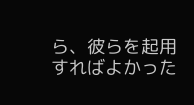ら、彼らを起用すればよかった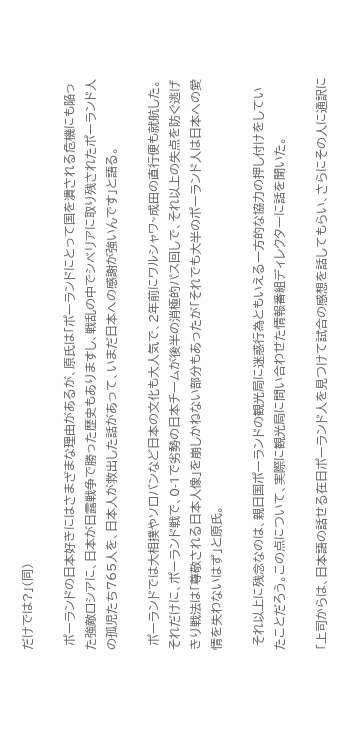だけでは?」(同)

 ポーランドの日本好きにはさまざまな理由があるが、原氏は「ポーランドにとって国を潰される危機にも陥った強敵ロシアに、日本が日露戦争で勝った歴史もありますし、戦乱の中でシベリアに取り残されたポーランド人の孤児たち765人を、日本人が救出した話があって、いまだ日本への感謝が強いんです」と語る。

 ポーランドでは大相撲やソロバンなど日本の文化も大人気で、2年前にワルシャワ~成田の直行便も就航した。それだけに、ポーランド戦で、0-1で劣勢の日本チームが後半の消極的パス回しで、それ以上の失点を防ぐ逃げきり戦法は「尊敬される日本人像」を崩しかねない部分もあったが「それでも大半のポーランド人は日本への愛情を失わないはず」と原氏。

 それ以上に残念なのは、親日国ポーランドの観光局に迷惑行為ともいえる一方的な協力の押し付けをしていたことだろう。この点について、実際に観光局に問い合わせた情報番組ディレクターに話を聞いた。

「上司からは、日本語の話せる在日ポーランド人を見つけて試合の感想を話してもらい、さらにその人に通訳に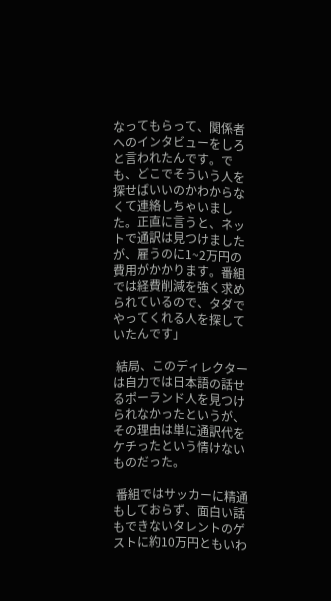なってもらって、関係者へのインタビューをしろと言われたんです。でも、どこでそういう人を探せばいいのかわからなくて連絡しちゃいました。正直に言うと、ネットで通訳は見つけましたが、雇うのに1~2万円の費用がかかります。番組では経費削減を強く求められているので、タダでやってくれる人を探していたんです」

 結局、このディレクターは自力では日本語の話せるポーランド人を見つけられなかったというが、その理由は単に通訳代をケチったという情けないものだった。

 番組ではサッカーに精通もしておらず、面白い話もできないタレントのゲストに約10万円ともいわ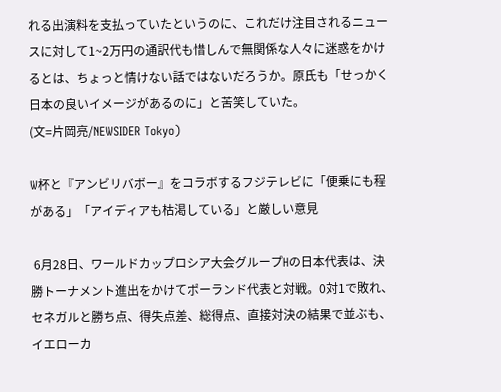れる出演料を支払っていたというのに、これだけ注目されるニュースに対して1~2万円の通訳代も惜しんで無関係な人々に迷惑をかけるとは、ちょっと情けない話ではないだろうか。原氏も「せっかく日本の良いイメージがあるのに」と苦笑していた。
(文=片岡亮/NEWSIDER Tokyo)

W杯と『アンビリバボー』をコラボするフジテレビに「便乗にも程がある」「アイディアも枯渇している」と厳しい意見

 6月28日、ワールドカップロシア大会グループHの日本代表は、決勝トーナメント進出をかけてポーランド代表と対戦。0対1で敗れ、セネガルと勝ち点、得失点差、総得点、直接対決の結果で並ぶも、イエローカ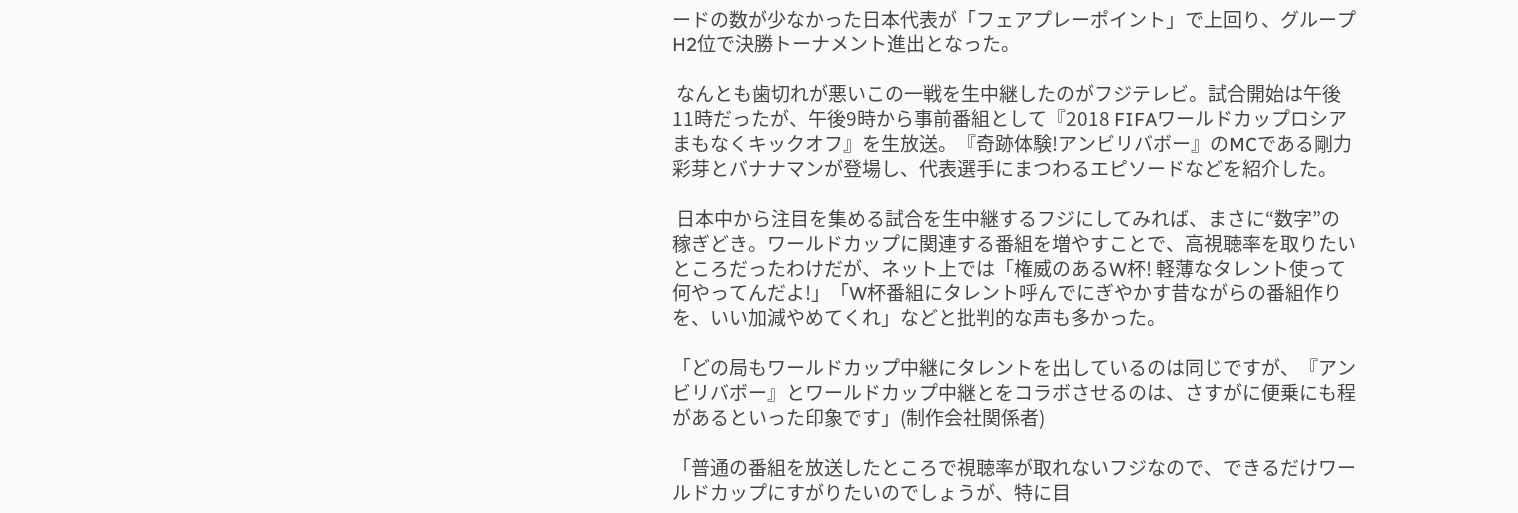ードの数が少なかった日本代表が「フェアプレーポイント」で上回り、グループH2位で決勝トーナメント進出となった。

 なんとも歯切れが悪いこの一戦を生中継したのがフジテレビ。試合開始は午後11時だったが、午後9時から事前番組として『2018 FIFAワールドカップロシア まもなくキックオフ』を生放送。『奇跡体験!アンビリバボー』のMCである剛力彩芽とバナナマンが登場し、代表選手にまつわるエピソードなどを紹介した。

 日本中から注目を集める試合を生中継するフジにしてみれば、まさに“数字”の稼ぎどき。ワールドカップに関連する番組を増やすことで、高視聴率を取りたいところだったわけだが、ネット上では「権威のあるW杯! 軽薄なタレント使って何やってんだよ!」「W杯番組にタレント呼んでにぎやかす昔ながらの番組作りを、いい加減やめてくれ」などと批判的な声も多かった。

「どの局もワールドカップ中継にタレントを出しているのは同じですが、『アンビリバボー』とワールドカップ中継とをコラボさせるのは、さすがに便乗にも程があるといった印象です」(制作会社関係者)

「普通の番組を放送したところで視聴率が取れないフジなので、できるだけワールドカップにすがりたいのでしょうが、特に目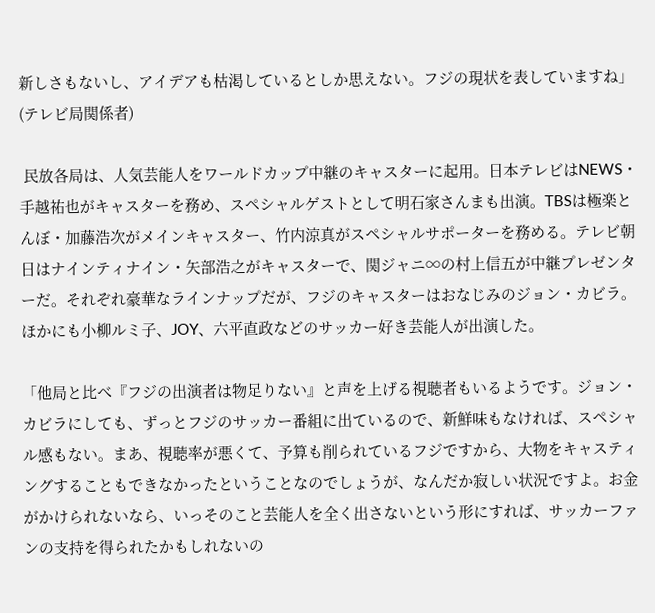新しさもないし、アイデアも枯渇しているとしか思えない。フジの現状を表していますね」(テレビ局関係者)

 民放各局は、人気芸能人をワールドカップ中継のキャスターに起用。日本テレビはNEWS・手越祐也がキャスターを務め、スペシャルゲストとして明石家さんまも出演。TBSは極楽とんぼ・加藤浩次がメインキャスター、竹内涼真がスペシャルサポーターを務める。テレビ朝日はナインティナイン・矢部浩之がキャスターで、関ジャニ∞の村上信五が中継プレゼンターだ。それぞれ豪華なラインナップだが、フジのキャスターはおなじみのジョン・カビラ。ほかにも小柳ルミ子、JOY、六平直政などのサッカー好き芸能人が出演した。

「他局と比べ『フジの出演者は物足りない』と声を上げる視聴者もいるようです。ジョン・カビラにしても、ずっとフジのサッカー番組に出ているので、新鮮味もなければ、スペシャル感もない。まあ、視聴率が悪くて、予算も削られているフジですから、大物をキャスティングすることもできなかったということなのでしょうが、なんだか寂しい状況ですよ。お金がかけられないなら、いっそのこと芸能人を全く出さないという形にすれば、サッカーファンの支持を得られたかもしれないの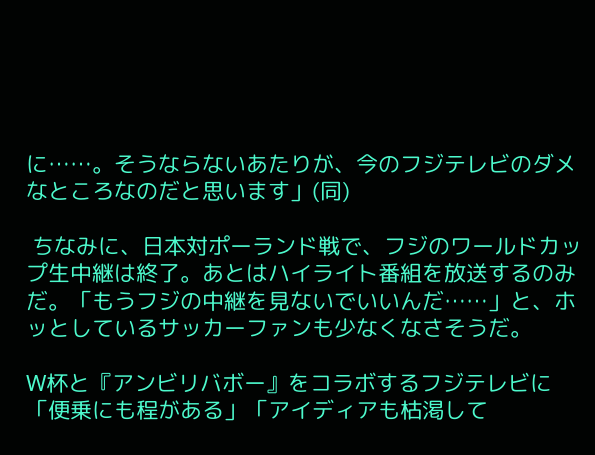に……。そうならないあたりが、今のフジテレビのダメなところなのだと思います」(同)

 ちなみに、日本対ポーランド戦で、フジのワールドカップ生中継は終了。あとはハイライト番組を放送するのみだ。「もうフジの中継を見ないでいいんだ……」と、ホッとしているサッカーファンも少なくなさそうだ。

W杯と『アンビリバボー』をコラボするフジテレビに「便乗にも程がある」「アイディアも枯渇して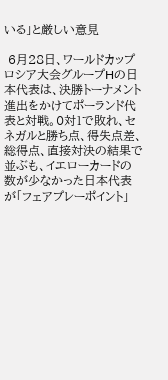いる」と厳しい意見

 6月28日、ワールドカップロシア大会グループHの日本代表は、決勝トーナメント進出をかけてポーランド代表と対戦。0対1で敗れ、セネガルと勝ち点、得失点差、総得点、直接対決の結果で並ぶも、イエローカードの数が少なかった日本代表が「フェアプレーポイント」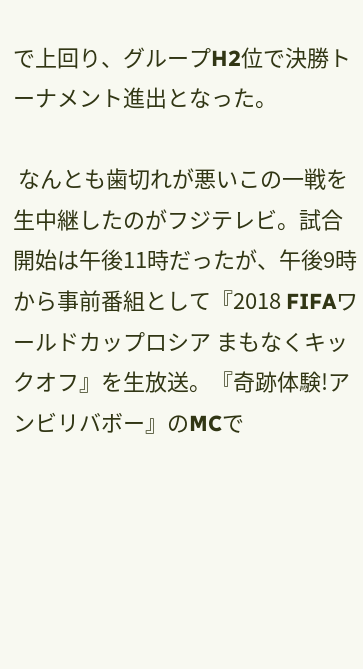で上回り、グループH2位で決勝トーナメント進出となった。

 なんとも歯切れが悪いこの一戦を生中継したのがフジテレビ。試合開始は午後11時だったが、午後9時から事前番組として『2018 FIFAワールドカップロシア まもなくキックオフ』を生放送。『奇跡体験!アンビリバボー』のMCで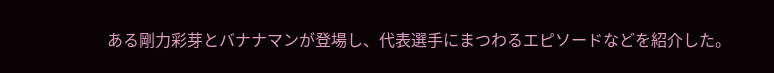ある剛力彩芽とバナナマンが登場し、代表選手にまつわるエピソードなどを紹介した。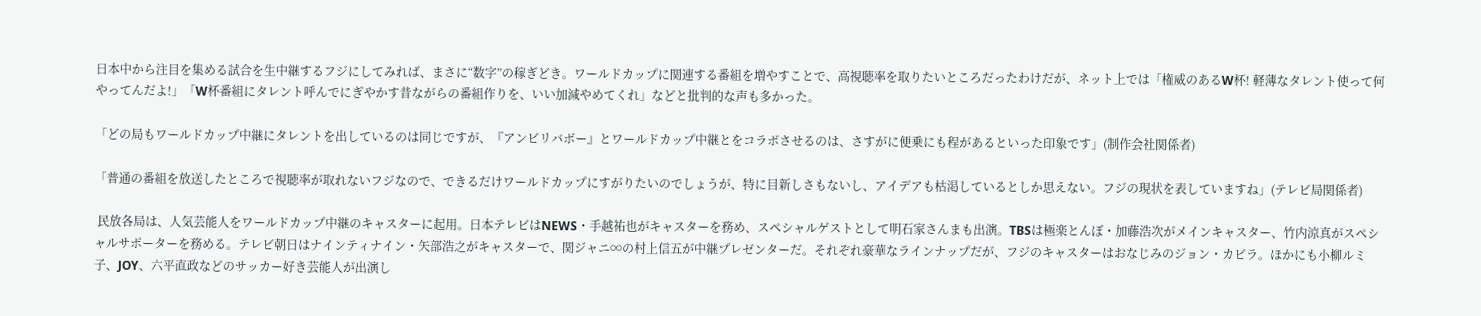日本中から注目を集める試合を生中継するフジにしてみれば、まさに“数字”の稼ぎどき。ワールドカップに関連する番組を増やすことで、高視聴率を取りたいところだったわけだが、ネット上では「権威のあるW杯! 軽薄なタレント使って何やってんだよ!」「W杯番組にタレント呼んでにぎやかす昔ながらの番組作りを、いい加減やめてくれ」などと批判的な声も多かった。

「どの局もワールドカップ中継にタレントを出しているのは同じですが、『アンビリバボー』とワールドカップ中継とをコラボさせるのは、さすがに便乗にも程があるといった印象です」(制作会社関係者)

「普通の番組を放送したところで視聴率が取れないフジなので、できるだけワールドカップにすがりたいのでしょうが、特に目新しさもないし、アイデアも枯渇しているとしか思えない。フジの現状を表していますね」(テレビ局関係者)

 民放各局は、人気芸能人をワールドカップ中継のキャスターに起用。日本テレビはNEWS・手越祐也がキャスターを務め、スペシャルゲストとして明石家さんまも出演。TBSは極楽とんぼ・加藤浩次がメインキャスター、竹内涼真がスペシャルサポーターを務める。テレビ朝日はナインティナイン・矢部浩之がキャスターで、関ジャニ∞の村上信五が中継プレゼンターだ。それぞれ豪華なラインナップだが、フジのキャスターはおなじみのジョン・カビラ。ほかにも小柳ルミ子、JOY、六平直政などのサッカー好き芸能人が出演し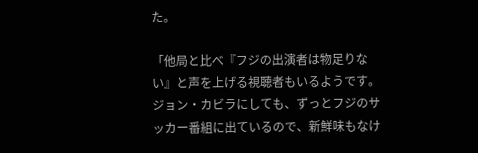た。

「他局と比べ『フジの出演者は物足りない』と声を上げる視聴者もいるようです。ジョン・カビラにしても、ずっとフジのサッカー番組に出ているので、新鮮味もなけ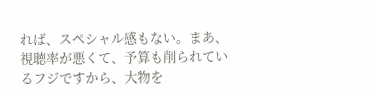れば、スペシャル感もない。まあ、視聴率が悪くて、予算も削られているフジですから、大物を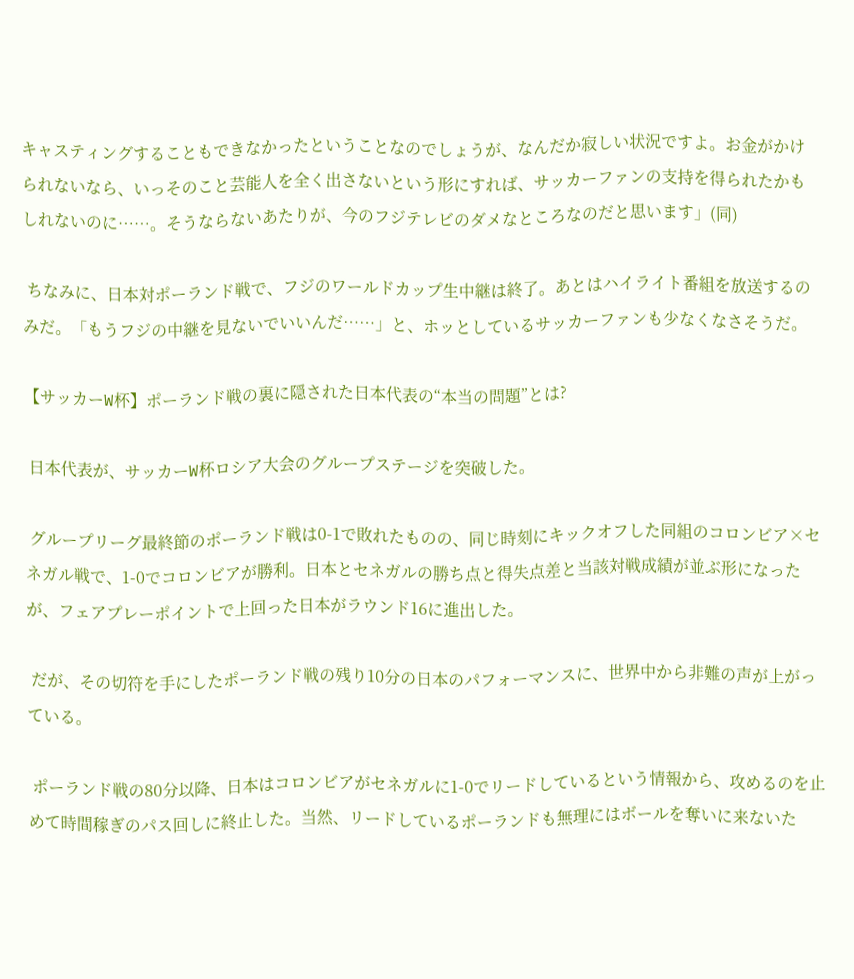キャスティングすることもできなかったということなのでしょうが、なんだか寂しい状況ですよ。お金がかけられないなら、いっそのこと芸能人を全く出さないという形にすれば、サッカーファンの支持を得られたかもしれないのに……。そうならないあたりが、今のフジテレビのダメなところなのだと思います」(同)

 ちなみに、日本対ポーランド戦で、フジのワールドカップ生中継は終了。あとはハイライト番組を放送するのみだ。「もうフジの中継を見ないでいいんだ……」と、ホッとしているサッカーファンも少なくなさそうだ。

【サッカーW杯】ポーランド戦の裏に隠された日本代表の“本当の問題”とは?

 日本代表が、サッカーW杯ロシア大会のグループステージを突破した。

 グループリーグ最終節のポーランド戦は0-1で敗れたものの、同じ時刻にキックオフした同組のコロンビア×セネガル戦で、1-0でコロンビアが勝利。日本とセネガルの勝ち点と得失点差と当該対戦成績が並ぶ形になったが、フェアプレーポイントで上回った日本がラウンド16に進出した。

 だが、その切符を手にしたポーランド戦の残り10分の日本のパフォーマンスに、世界中から非難の声が上がっている。

 ポーランド戦の80分以降、日本はコロンビアがセネガルに1-0でリードしているという情報から、攻めるのを止めて時間稼ぎのパス回しに終止した。当然、リードしているポーランドも無理にはボールを奪いに来ないた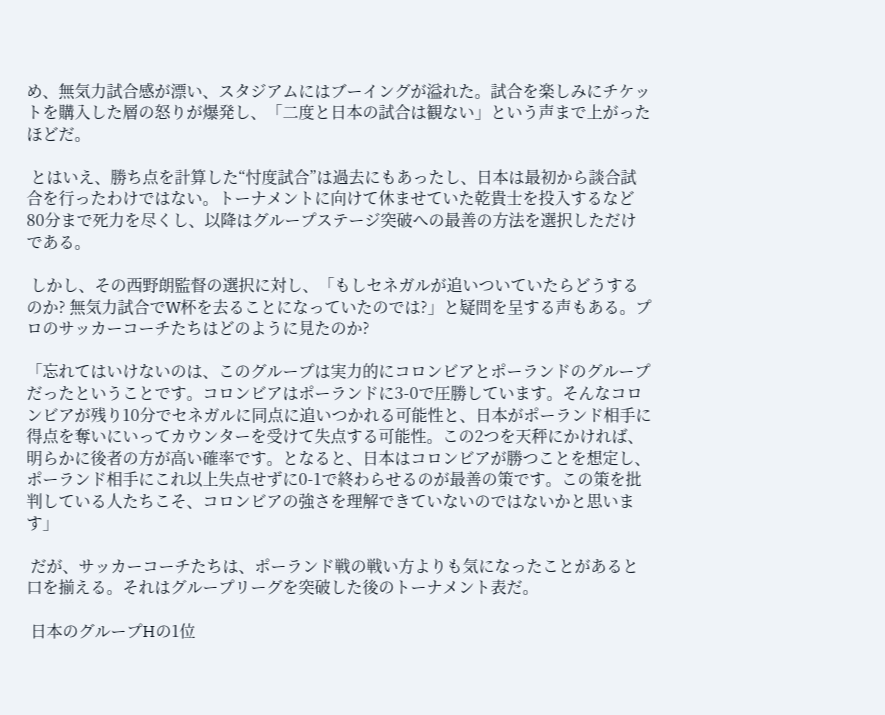め、無気力試合感が漂い、スタジアムにはブーイングが溢れた。試合を楽しみにチケットを購入した層の怒りが爆発し、「二度と日本の試合は観ない」という声まで上がったほどだ。

 とはいえ、勝ち点を計算した“忖度試合”は過去にもあったし、日本は最初から談合試合を行ったわけではない。トーナメントに向けて休ませていた乾貴士を投入するなど80分まで死力を尽くし、以降はグループステージ突破への最善の方法を選択しただけである。

 しかし、その西野朗監督の選択に対し、「もしセネガルが追いついていたらどうするのか? 無気力試合でW杯を去ることになっていたのでは?」と疑問を呈する声もある。プロのサッカーコーチたちはどのように見たのか?

「忘れてはいけないのは、このグループは実力的にコロンビアとポーランドのグループだったということです。コロンビアはポーランドに3-0で圧勝しています。そんなコロンビアが残り10分でセネガルに同点に追いつかれる可能性と、日本がポーランド相手に得点を奪いにいってカウンターを受けて失点する可能性。この2つを天秤にかければ、明らかに後者の方が高い確率です。となると、日本はコロンビアが勝つことを想定し、ポーランド相手にこれ以上失点せずに0-1で終わらせるのが最善の策です。この策を批判している人たちこそ、コロンビアの強さを理解できていないのではないかと思います」

 だが、サッカーコーチたちは、ポーランド戦の戦い方よりも気になったことがあると口を揃える。それはグループリーグを突破した後のトーナメント表だ。

 日本のグループHの1位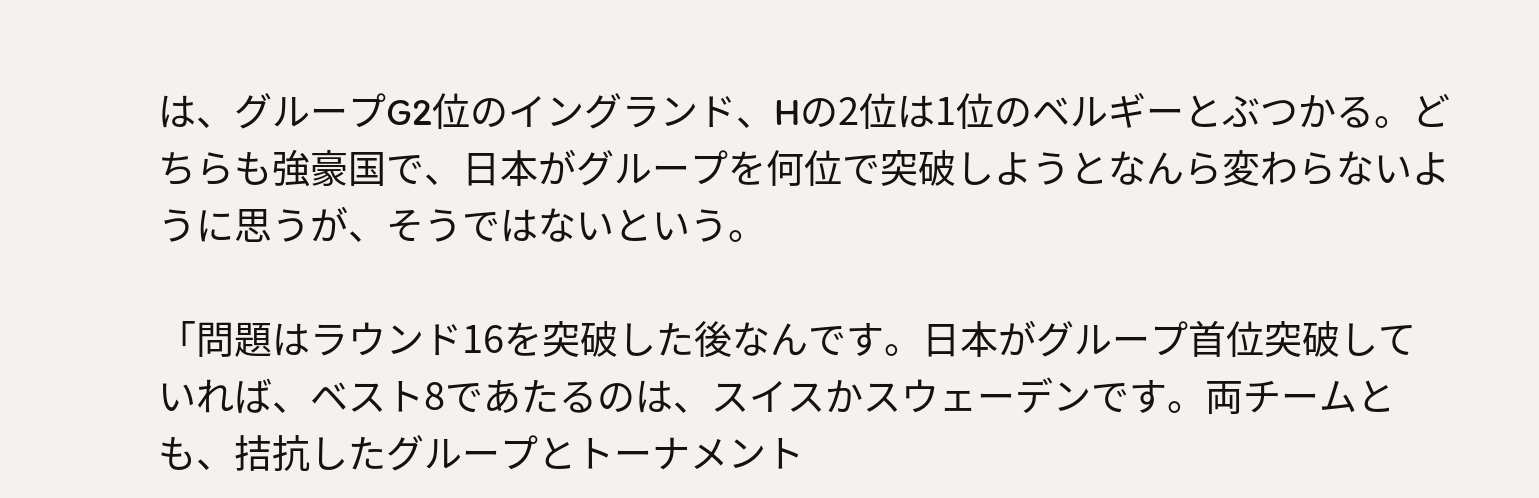は、グループG2位のイングランド、Hの2位は1位のベルギーとぶつかる。どちらも強豪国で、日本がグループを何位で突破しようとなんら変わらないように思うが、そうではないという。

「問題はラウンド16を突破した後なんです。日本がグループ首位突破していれば、ベスト8であたるのは、スイスかスウェーデンです。両チームとも、拮抗したグループとトーナメント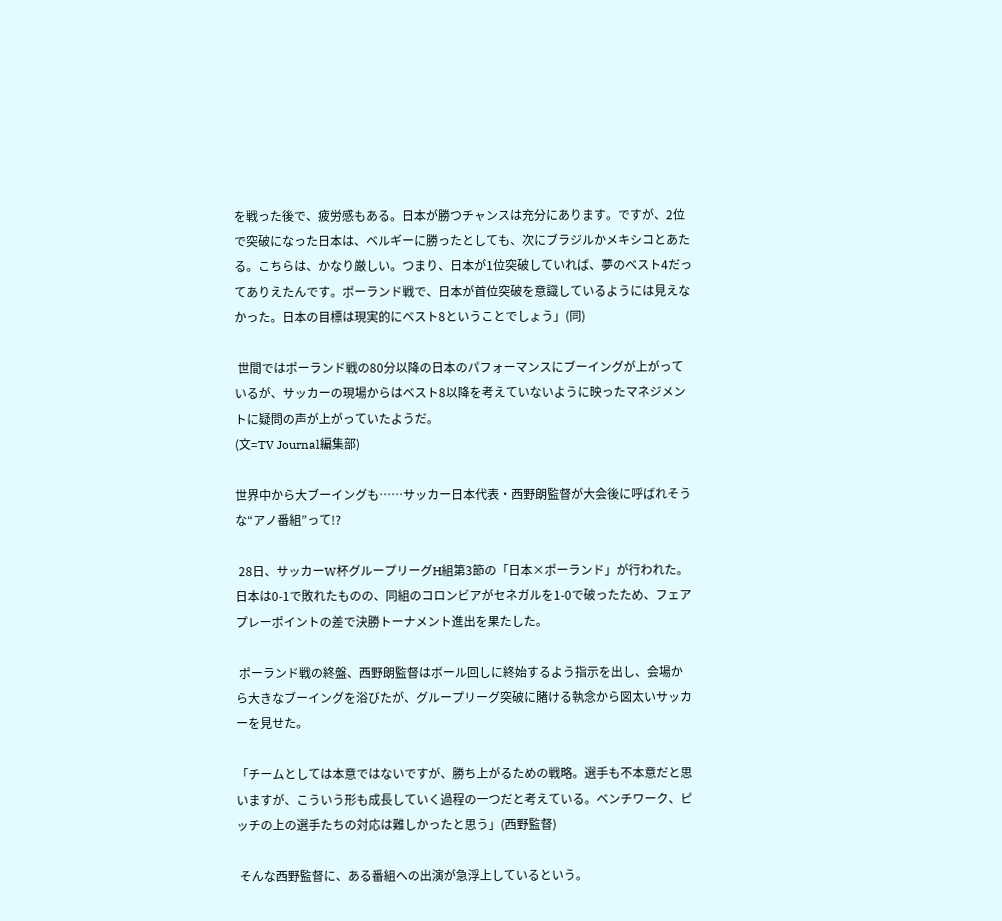を戦った後で、疲労感もある。日本が勝つチャンスは充分にあります。ですが、2位で突破になった日本は、ベルギーに勝ったとしても、次にブラジルかメキシコとあたる。こちらは、かなり厳しい。つまり、日本が1位突破していれば、夢のベスト4だってありえたんです。ポーランド戦で、日本が首位突破を意識しているようには見えなかった。日本の目標は現実的にベスト8ということでしょう」(同)

 世間ではポーランド戦の80分以降の日本のパフォーマンスにブーイングが上がっているが、サッカーの現場からはベスト8以降を考えていないように映ったマネジメントに疑問の声が上がっていたようだ。
(文=TV Journal編集部)

世界中から大ブーイングも……サッカー日本代表・西野朗監督が大会後に呼ばれそうな“アノ番組”って!?

 28日、サッカーW杯グループリーグH組第3節の「日本×ポーランド」が行われた。日本は0-1で敗れたものの、同組のコロンビアがセネガルを1-0で破ったため、フェアプレーポイントの差で決勝トーナメント進出を果たした。

 ポーランド戦の終盤、西野朗監督はボール回しに終始するよう指示を出し、会場から大きなブーイングを浴びたが、グループリーグ突破に賭ける執念から図太いサッカーを見せた。

「チームとしては本意ではないですが、勝ち上がるための戦略。選手も不本意だと思いますが、こういう形も成長していく過程の一つだと考えている。ベンチワーク、ピッチの上の選手たちの対応は難しかったと思う」(西野監督)

 そんな西野監督に、ある番組への出演が急浮上しているという。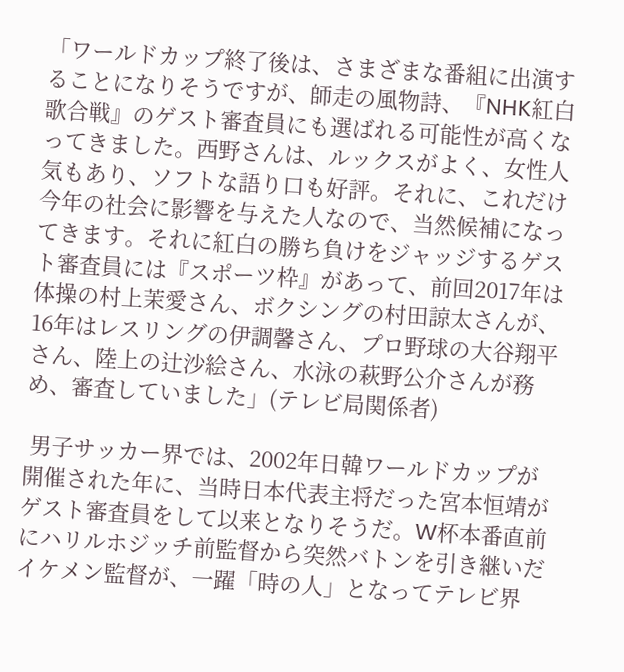「ワールドカップ終了後は、さまざまな番組に出演することになりそうですが、師走の風物詩、『NHK紅白歌合戦』のゲスト審査員にも選ばれる可能性が高くなってきました。西野さんは、ルックスがよく、女性人気もあり、ソフトな語り口も好評。それに、これだけ今年の社会に影響を与えた人なので、当然候補になってきます。それに紅白の勝ち負けをジャッジするゲスト審査員には『スポーツ枠』があって、前回2017年は体操の村上茉愛さん、ボクシングの村田諒太さんが、16年はレスリングの伊調馨さん、プロ野球の大谷翔平さん、陸上の辻沙絵さん、水泳の萩野公介さんが務め、審査していました」(テレビ局関係者)

 男子サッカー界では、2002年日韓ワールドカップが開催された年に、当時日本代表主将だった宮本恒靖がゲスト審査員をして以来となりそうだ。W杯本番直前にハリルホジッチ前監督から突然バトンを引き継いだイケメン監督が、一躍「時の人」となってテレビ界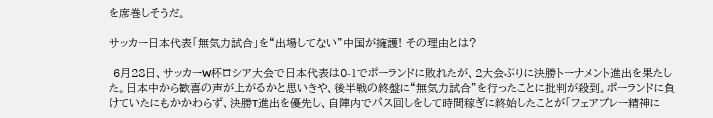を席巻しそうだ。

サッカー日本代表「無気力試合」を“出場してない”中国が擁護! その理由とは?

 6月28日、サッカーW杯ロシア大会で日本代表は0-1でポーランドに敗れたが、2大会ぶりに決勝トーナメント進出を果たした。日本中から歓喜の声が上がるかと思いきや、後半戦の終盤に“無気力試合”を行ったことに批判が殺到。ポーランドに負けていたにもかかわらず、決勝T進出を優先し、自陣内でパス回しをして時間稼ぎに終始したことが「フェアプレー精神に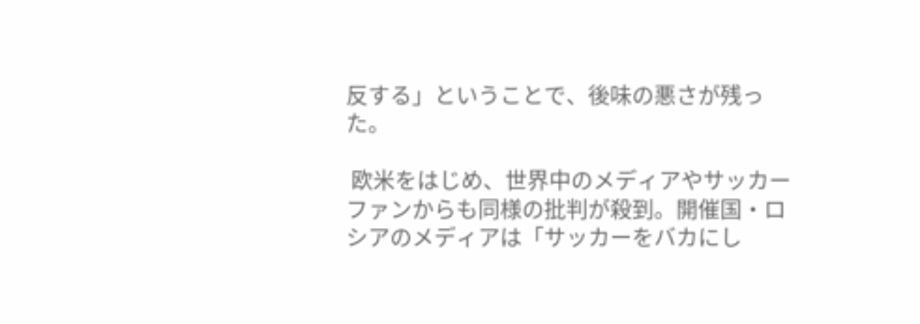反する」ということで、後味の悪さが残った。

 欧米をはじめ、世界中のメディアやサッカーファンからも同様の批判が殺到。開催国・ロシアのメディアは「サッカーをバカにし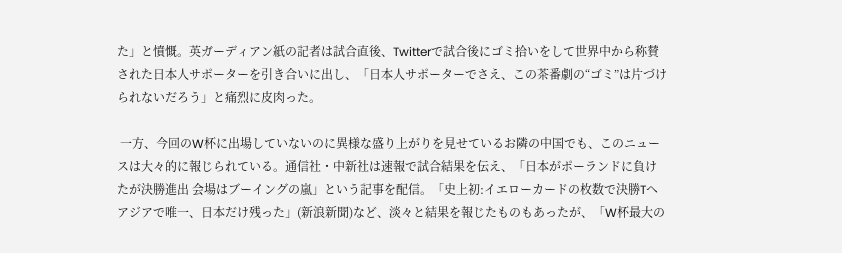た」と憤慨。英ガーディアン紙の記者は試合直後、Twitterで試合後にゴミ拾いをして世界中から称賛された日本人サポーターを引き合いに出し、「日本人サポーターでさえ、この茶番劇の“ゴミ”は片づけられないだろう」と痛烈に皮肉った。

 一方、今回のW杯に出場していないのに異様な盛り上がりを見せているお隣の中国でも、このニュースは大々的に報じられている。通信社・中新社は速報で試合結果を伝え、「日本がポーランドに負けたが決勝進出 会場はブーイングの嵐」という記事を配信。「史上初:イエローカードの枚数で決勝Tへ アジアで唯一、日本だけ残った」(新浪新聞)など、淡々と結果を報じたものもあったが、「W杯最大の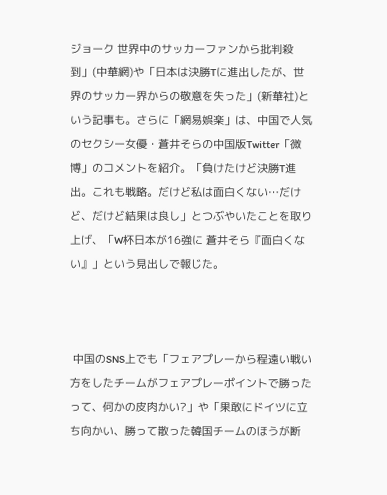ジョーク 世界中のサッカーファンから批判殺到」(中華網)や「日本は決勝Tに進出したが、世界のサッカー界からの敬意を失った」(新華社)という記事も。さらに「網易娯楽」は、中国で人気のセクシー女優・蒼井そらの中国版Twitter「微博」のコメントを紹介。「負けたけど決勝T進出。これも戦略。だけど私は面白くない…だけど、だけど結果は良し」とつぶやいたことを取り上げ、「W杯日本が16強に 蒼井そら『面白くない』」という見出しで報じた。



 中国のSNS上でも「フェアプレーから程遠い戦い方をしたチームがフェアプレーポイントで勝ったって、何かの皮肉かい?」や「果敢にドイツに立ち向かい、勝って散った韓国チームのほうが断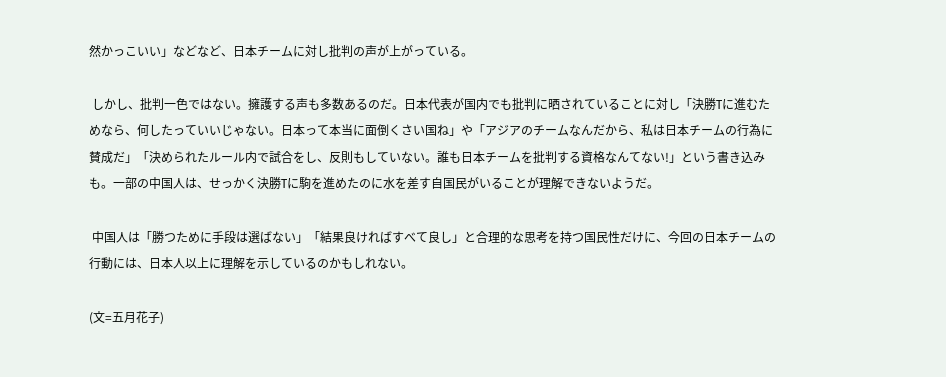然かっこいい」などなど、日本チームに対し批判の声が上がっている。

 しかし、批判一色ではない。擁護する声も多数あるのだ。日本代表が国内でも批判に晒されていることに対し「決勝Tに進むためなら、何したっていいじゃない。日本って本当に面倒くさい国ね」や「アジアのチームなんだから、私は日本チームの行為に賛成だ」「決められたルール内で試合をし、反則もしていない。誰も日本チームを批判する資格なんてない!」という書き込みも。一部の中国人は、せっかく決勝Tに駒を進めたのに水を差す自国民がいることが理解できないようだ。

 中国人は「勝つために手段は選ばない」「結果良ければすべて良し」と合理的な思考を持つ国民性だけに、今回の日本チームの行動には、日本人以上に理解を示しているのかもしれない。

(文=五月花子)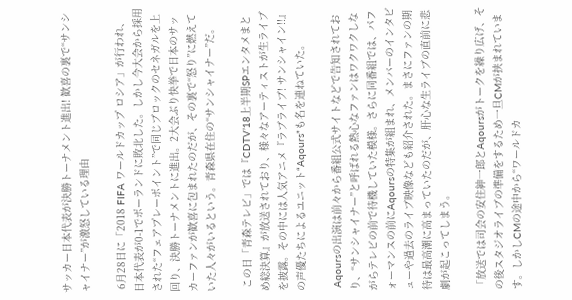サッカー日本代表が決勝トーナメント進出! 歓喜の裏で“サンシャイナー”が激怒している理由

 6月28日に「2018 FIFA ワールドカップ ロシア」が行われ、日本代表が0-1でポーランドに敗北した。しかし今大会から採用された“フェアプレーポイント”で同じブロックのセネガルを上回り、決勝トーナメントに進出。2大会ぶり快挙で日本のサッカーファンが歓喜に包まれたのだが、その裏で“怒り”に燃えていた人々がいるという。青森県在住の“サンシャイナー”だ。

 この日「青森テレビ」では『CDTV’18上半期SPエンタメまとめ総決算』が放送されており、様々なアーティストが生ライブを披露。その中には人気アニメ『ラブライブ! サンシャイン!!』の声優たちによるユニット“Aqours”も名を連ねていた。

 Aqoursの出演は前々から番組公式サイトなどで告知されており、“サンシャイナー”と呼ばれる熱心なファンはワクワクしながらテレビの前で待機していた模様。さらに同番組では、パフォーマンスの前にAqoursの特集が組まれ、メンバーのインタビューや過去のライブ映像なども紹介された。まさにファンの期待は最高潮に高まっていたのだが、肝心な生ライブの直前に悲劇が起こってしまう。

「放送では司会の安住紳一郎とAqoursがトークを繰り広げ、その後スタジオライブの準備をするため一旦CMが挟まれています。しかしCMの途中から“ワールドカ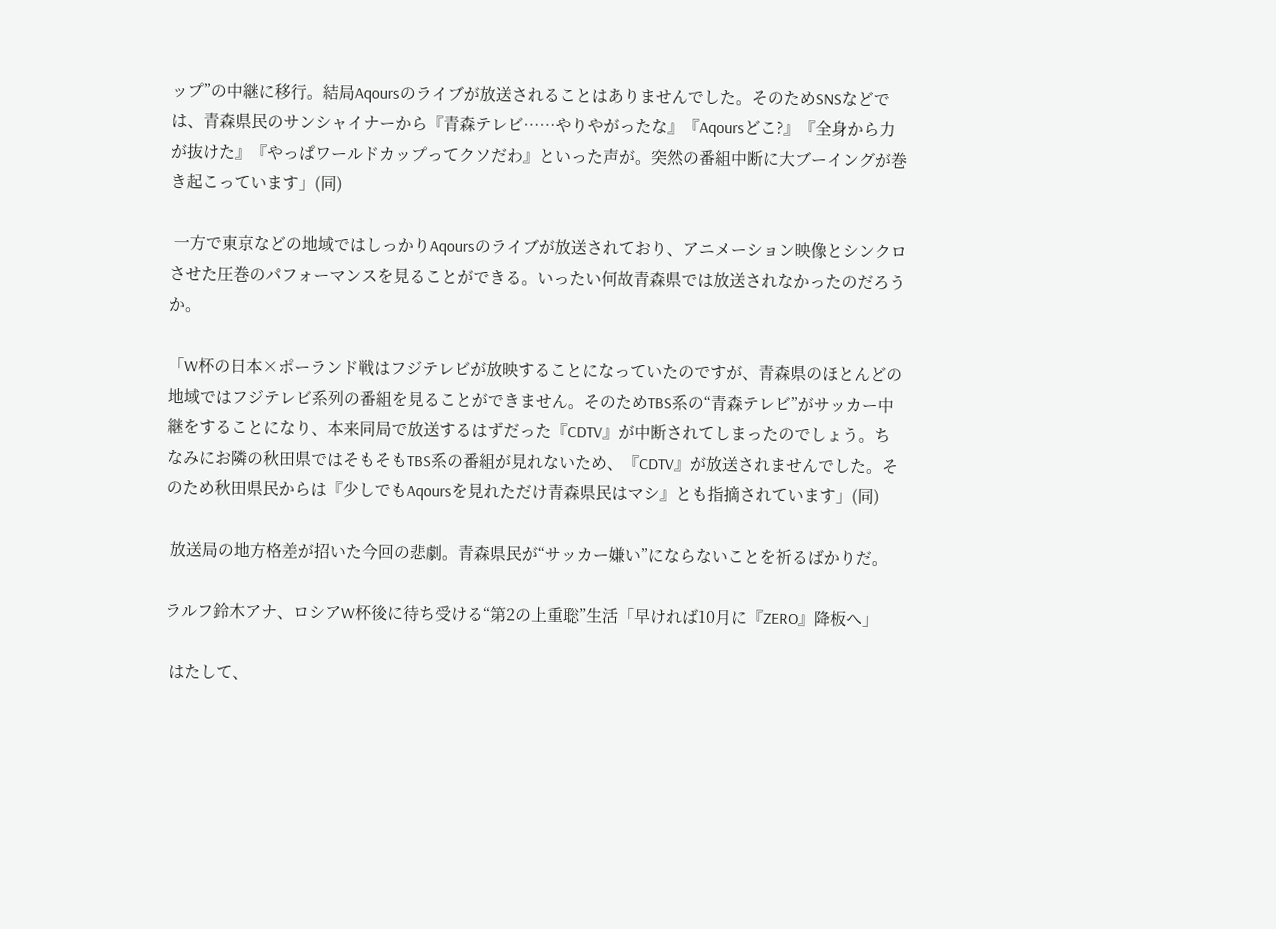ップ”の中継に移行。結局Aqoursのライブが放送されることはありませんでした。そのためSNSなどでは、青森県民のサンシャイナーから『青森テレビ……やりやがったな』『Aqoursどこ?』『全身から力が抜けた』『やっぱワールドカップってクソだわ』といった声が。突然の番組中断に大ブーイングが巻き起こっています」(同)

 一方で東京などの地域ではしっかりAqoursのライブが放送されており、アニメーション映像とシンクロさせた圧巻のパフォーマンスを見ることができる。いったい何故青森県では放送されなかったのだろうか。

「W杯の日本×ポーランド戦はフジテレビが放映することになっていたのですが、青森県のほとんどの地域ではフジテレビ系列の番組を見ることができません。そのためTBS系の“青森テレビ”がサッカー中継をすることになり、本来同局で放送するはずだった『CDTV』が中断されてしまったのでしょう。ちなみにお隣の秋田県ではそもそもTBS系の番組が見れないため、『CDTV』が放送されませんでした。そのため秋田県民からは『少しでもAqoursを見れただけ青森県民はマシ』とも指摘されています」(同)

 放送局の地方格差が招いた今回の悲劇。青森県民が“サッカー嫌い”にならないことを祈るばかりだ。

ラルフ鈴木アナ、ロシアW杯後に待ち受ける“第2の上重聡”生活「早ければ10月に『ZERO』降板へ」

 はたして、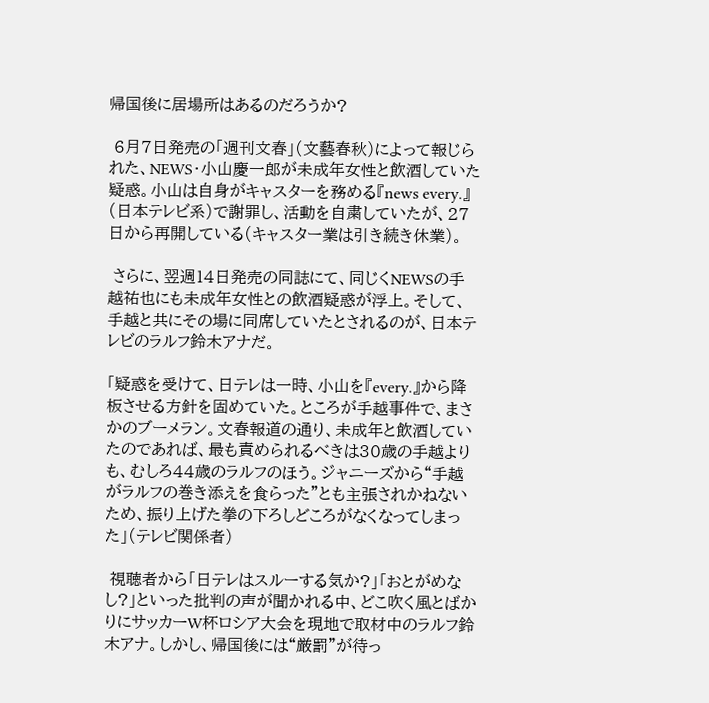帰国後に居場所はあるのだろうか?

 6月7日発売の「週刊文春」(文藝春秋)によって報じられた、NEWS・小山慶一郎が未成年女性と飲酒していた疑惑。小山は自身がキャスターを務める『news every.』(日本テレビ系)で謝罪し、活動を自粛していたが、27日から再開している(キャスター業は引き続き休業)。

 さらに、翌週14日発売の同誌にて、同じくNEWSの手越祐也にも未成年女性との飲酒疑惑が浮上。そして、手越と共にその場に同席していたとされるのが、日本テレビのラルフ鈴木アナだ。

「疑惑を受けて、日テレは一時、小山を『every.』から降板させる方針を固めていた。ところが手越事件で、まさかのブーメラン。文春報道の通り、未成年と飲酒していたのであれば、最も責められるべきは30歳の手越よりも、むしろ44歳のラルフのほう。ジャニーズから“手越がラルフの巻き添えを食らった”とも主張されかねないため、振り上げた拳の下ろしどころがなくなってしまった」(テレビ関係者)

 視聴者から「日テレはスルーする気か?」「おとがめなし?」といった批判の声が聞かれる中、どこ吹く風とばかりにサッカーW杯ロシア大会を現地で取材中のラルフ鈴木アナ。しかし、帰国後には“厳罰”が待っ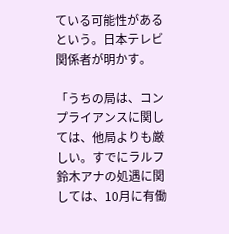ている可能性があるという。日本テレビ関係者が明かす。

「うちの局は、コンプライアンスに関しては、他局よりも厳しい。すでにラルフ鈴木アナの処遇に関しては、10月に有働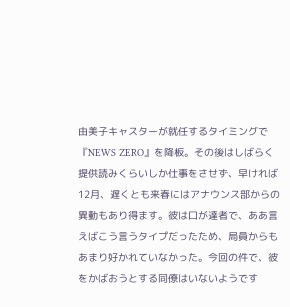由美子キャスターが就任するタイミングで『NEWS ZERO』を降板。その後はしばらく提供読みくらいしか仕事をさせず、早ければ12月、遅くとも来春にはアナウンス部からの異動もあり得ます。彼は口が達者で、ああ言えばこう言うタイプだったため、局員からもあまり好かれていなかった。今回の件で、彼をかばおうとする同僚はいないようです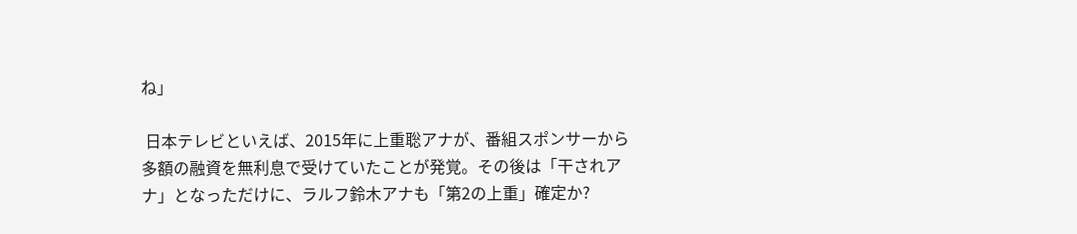ね」

 日本テレビといえば、2015年に上重聡アナが、番組スポンサーから多額の融資を無利息で受けていたことが発覚。その後は「干されアナ」となっただけに、ラルフ鈴木アナも「第2の上重」確定か?